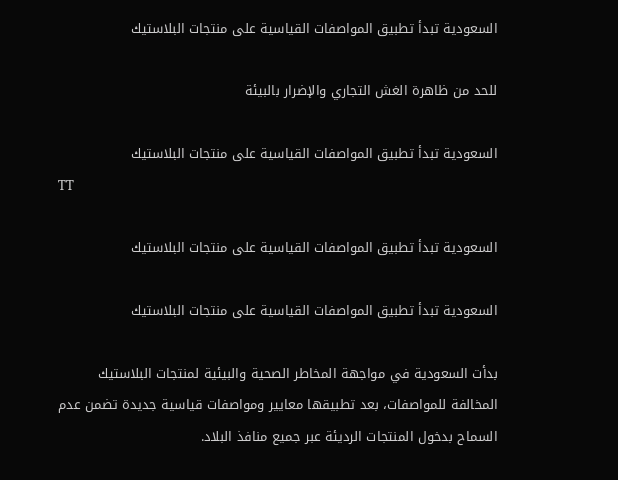السعودية تبدأ تطبيق المواصفات القياسية على منتجات البلاستيك

للحد من ظاهرة الغش التجاري والإضرار بالبيئة

السعودية تبدأ تطبيق المواصفات القياسية على منتجات البلاستيك
TT

السعودية تبدأ تطبيق المواصفات القياسية على منتجات البلاستيك

السعودية تبدأ تطبيق المواصفات القياسية على منتجات البلاستيك

بدأت السعودية في مواجهة المخاطر الصحية والبيئية لمنتجات البلاستيك المخالفة للمواصفات، بعد تطبيقها معايير ومواصفات قياسية جديدة تضمن عدم السماح بدخول المنتجات الرديئة عبر جميع منافذ البلاد.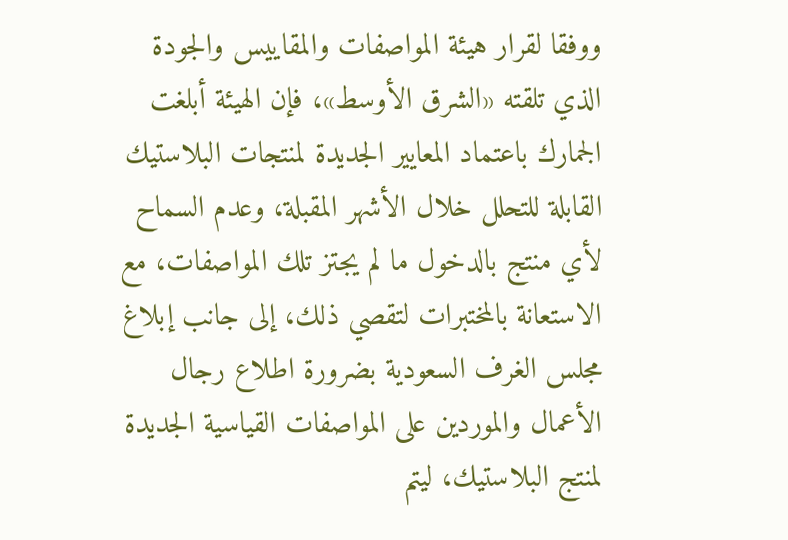ووفقا لقرار هيئة المواصفات والمقاييس والجودة الذي تلقته «الشرق الأوسط»، فإن الهيئة أبلغت الجمارك باعتماد المعايير الجديدة لمنتجات البلاستيك القابلة للتحلل خلال الأشهر المقبلة، وعدم السماح لأي منتج بالدخول ما لم يجتز تلك المواصفات، مع الاستعانة بالمختبرات لتقصي ذلك، إلى جانب إبلاغ مجلس الغرف السعودية بضرورة اطلاع رجال الأعمال والموردين على المواصفات القياسية الجديدة لمنتج البلاستيك، ليتم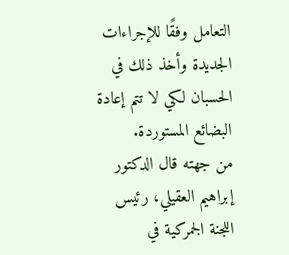التعامل وفقًا للإجراءات الجديدة وأخذ ذلك في الحسبان لكي لا تتم إعادة البضائع المستوردة.
من جهته قال الدكتور إبراهيم العقيلي، رئيس اللجنة الجمركية في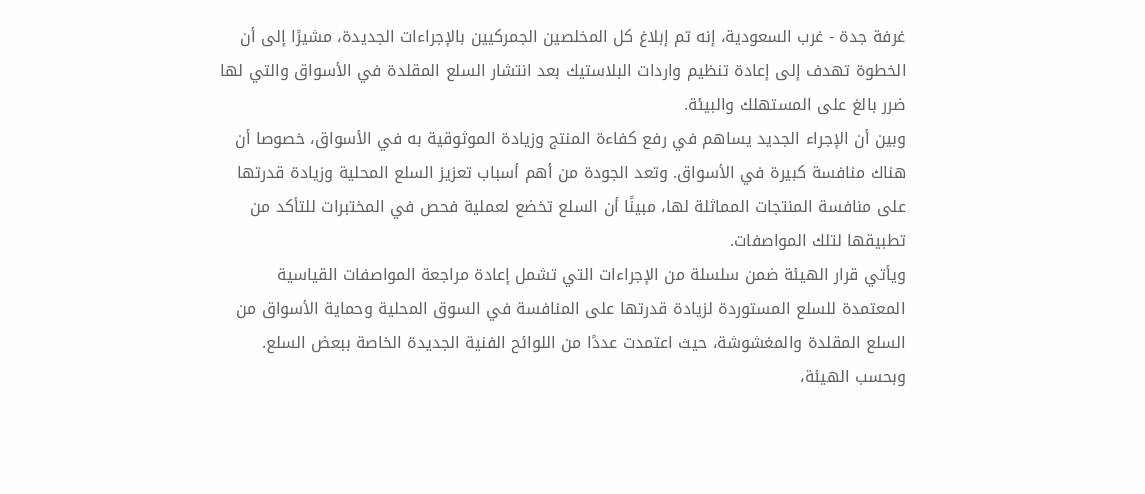غرفة جدة - غرب السعودية، إنه تم إبلاغ كل المخلصين الجمركيين بالإجراءات الجديدة، مشيرًا إلى أن الخطوة تهدف إلى إعادة تنظيم واردات البلاستيك بعد انتشار السلع المقلدة في الأسواق والتي لها ضرر بالغ على المستهلك والبيئة.
وبين أن الإجراء الجديد يساهم في رفع كفاءة المنتج وزيادة الموثوقية به في الأسواق، خصوصا أن هناك منافسة كبيرة في الأسواق. وتعد الجودة من أهم أسباب تعزيز السلع المحلية وزيادة قدرتها على منافسة المنتجات المماثلة لها، مبينًا أن السلع تخضع لعملية فحص في المختبرات للتأكد من تطبيقها لتلك المواصفات.
ويأتي قرار الهيئة ضمن سلسلة من الإجراءات التي تشمل إعادة مراجعة المواصفات القياسية المعتمدة للسلع المستوردة لزيادة قدرتها على المنافسة في السوق المحلية وحماية الأسواق من السلع المقلدة والمغشوشة، حيث اعتمدت عددًا من اللوائح الفنية الجديدة الخاصة ببعض السلع.
وبحسب الهيئة،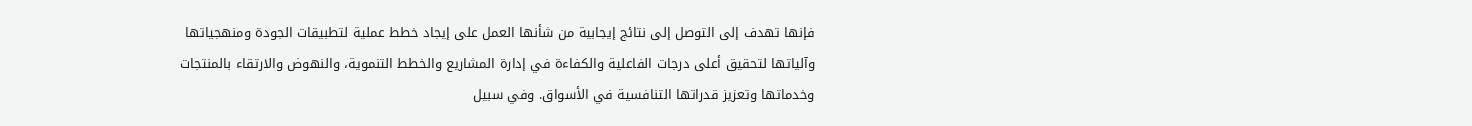فإنها تهدف إلى التوصل إلى نتائج إيجابية من شأنها العمل على إيجاد خطط عملية لتطبيقات الجودة ومنهجياتها وآلياتها لتحقيق أعلى درجات الفاعلية والكفاءة في إدارة المشاريع والخطط التنموية، والنهوض والارتقاء بالمنتجات وخدماتها وتعزيز قدراتها التنافسية في الأسواق. وفي سبيل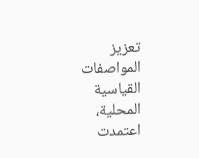تعزيز المواصفات القياسية المحلية، اعتمدت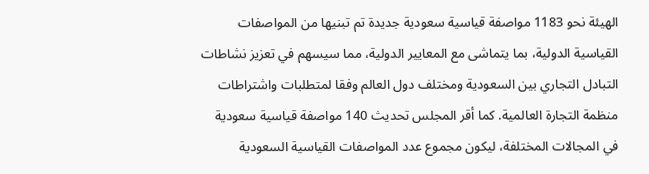الهيئة نحو 1183 مواصفة قياسية سعودية جديدة تم تبنيها من المواصفات القياسية الدولية، بما يتماشى مع المعايير الدولية، مما سيسهم في تعزيز نشاطات التبادل التجاري بين السعودية ومختلف دول العالم وفقا لمتطلبات واشتراطات منظمة التجارة العالمية. كما أقر المجلس تحديث 140 مواصفة قياسية سعودية في المجالات المختلفة، ليكون مجموع عدد المواصفات القياسية السعودية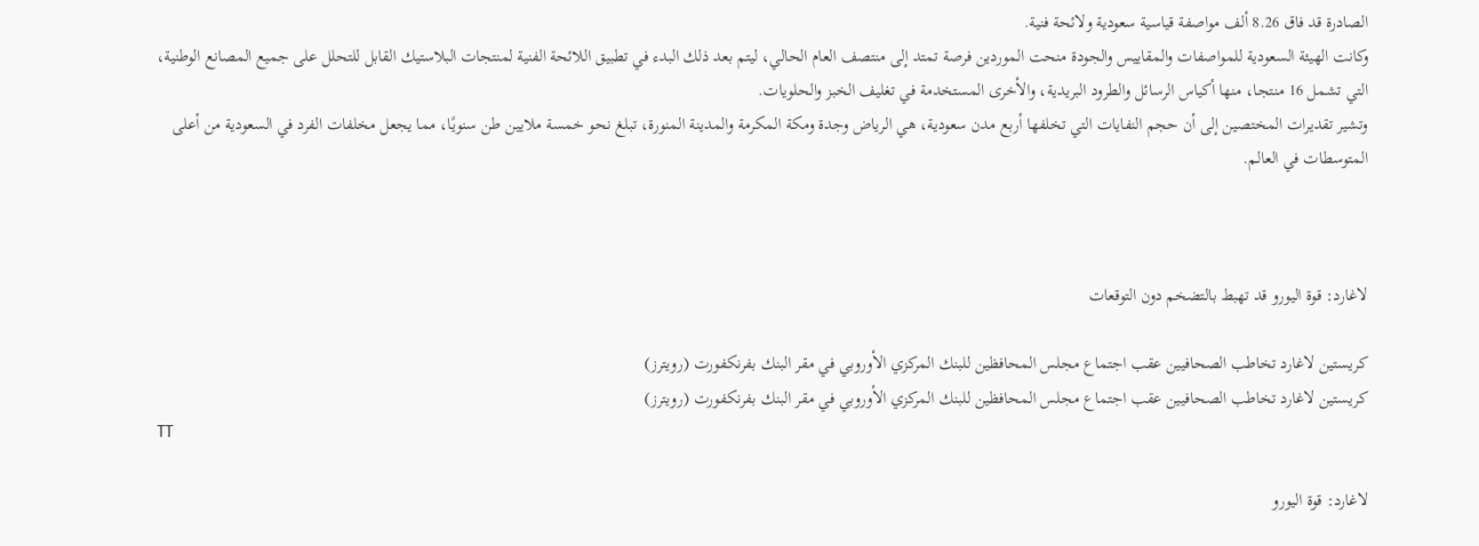الصادرة قد فاق 8.26 ألف مواصفة قياسية سعودية ولائحة فنية.
وكانت الهيئة السعودية للمواصفات والمقاييس والجودة منحت الموردين فرصة تمتد إلى منتصف العام الحالي، ليتم بعد ذلك البدء في تطبيق اللائحة الفنية لمنتجات البلاستيك القابل للتحلل على جميع المصانع الوطنية، التي تشمل 16 منتجا، منها أكياس الرسائل والطرود البريدية، والأخرى المستخدمة في تغليف الخبز والحلويات.
وتشير تقديرات المختصين إلى أن حجم النفايات التي تخلفها أربع مدن سعودية، هي الرياض وجدة ومكة المكرمة والمدينة المنورة، تبلغ نحو خمسة ملايين طن سنويًا، مما يجعل مخلفات الفرد في السعودية من أعلى المتوسطات في العالم.



لاغارد: قوة اليورو قد تهبط بالتضخم دون التوقعات

كريستين لاغارد تخاطب الصحافيين عقب اجتماع مجلس المحافظين للبنك المركزي الأوروبي في مقر البنك بفرنكفورت (رويترز)
كريستين لاغارد تخاطب الصحافيين عقب اجتماع مجلس المحافظين للبنك المركزي الأوروبي في مقر البنك بفرنكفورت (رويترز)
TT

لاغارد: قوة اليورو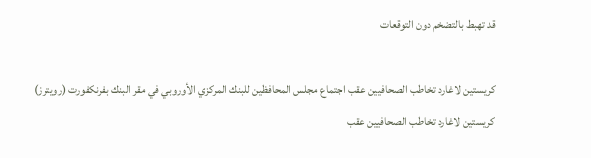قد تهبط بالتضخم دون التوقعات

كريستين لاغارد تخاطب الصحافيين عقب اجتماع مجلس المحافظين للبنك المركزي الأوروبي في مقر البنك بفرنكفورت (رويترز)
كريستين لاغارد تخاطب الصحافيين عقب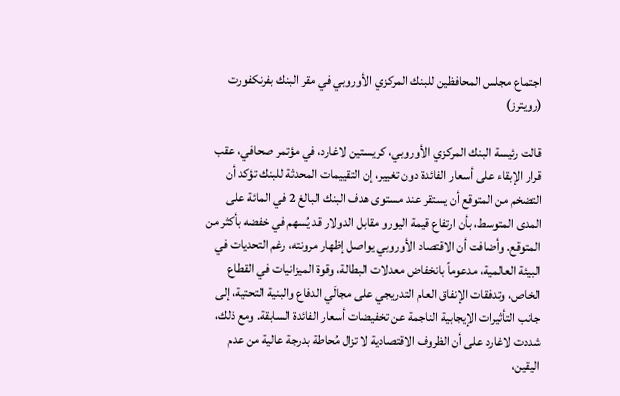اجتماع مجلس المحافظين للبنك المركزي الأوروبي في مقر البنك بفرنكفورت (رويترز)

قالت رئيسة البنك المركزي الأوروبي، كريستين لاغارد، في مؤتمر صحافي، عقب قرار الإبقاء على أسعار الفائدة دون تغيير، إن التقييمات المحدثة للبنك تؤكد أن التضخم من المتوقع أن يستقر عند مستوى هدف البنك البالغ 2 في المائة على المدى المتوسط، بأن ارتفاع قيمة اليورو مقابل الدولار قد يُسهم في خفضه بأكثر من المتوقع. وأضافت أن الاقتصاد الأوروبي يواصل إظهار مرونته، رغم التحديات في البيئة العالمية، مدعوماً بانخفاض معدلات البطالة، وقوة الميزانيات في القطاع الخاص، وتدفقات الإنفاق العام التدريجي على مجالَي الدفاع والبنية التحتية، إلى جانب التأثيرات الإيجابية الناجمة عن تخفيضات أسعار الفائدة السابقة. ومع ذلك، شددت لاغارد على أن الظروف الاقتصادية لا تزال مُحاطة بدرجة عالية من عدم اليقين،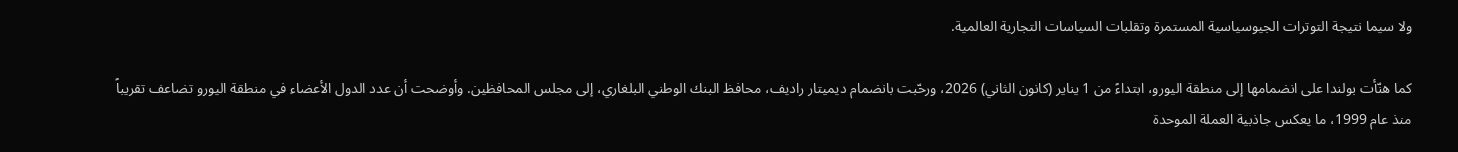ولا سيما نتيجة التوترات الجيوسياسية المستمرة وتقلبات السياسات التجارية العالمية.

كما هنّأت بولندا على انضمامها إلى منطقة اليورو، ابتداءً من 1 يناير (كانون الثاني) 2026، ورحّبت بانضمام ديميتار راديف، محافظ البنك الوطني البلغاري، إلى مجلس المحافظين. وأوضحت أن عدد الدول الأعضاء في منطقة اليورو تضاعف تقريباً منذ عام 1999، ما يعكس جاذبية العملة الموحدة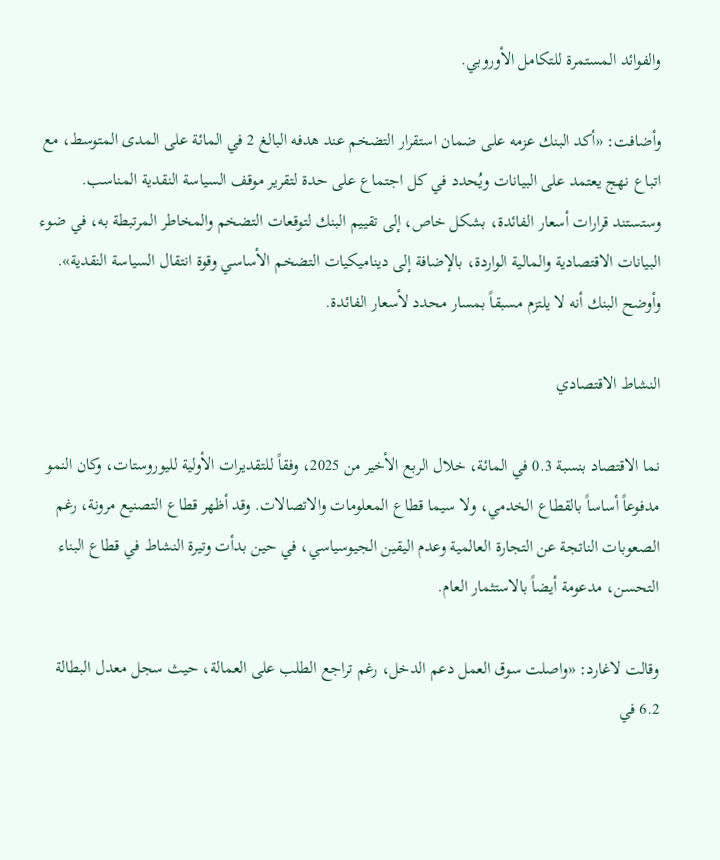والفوائد المستمرة للتكامل الأوروبي.

وأضافت: «أكد البنك عزمه على ضمان استقرار التضخم عند هدفه البالغ 2 في المائة على المدى المتوسط، مع اتباع نهج يعتمد على البيانات ويُحدد في كل اجتماع على حدة لتقرير موقف السياسة النقدية المناسب. وستستند قرارات أسعار الفائدة، بشكل خاص، إلى تقييم البنك لتوقعات التضخم والمخاطر المرتبطة به، في ضوء البيانات الاقتصادية والمالية الواردة، بالإضافة إلى ديناميكيات التضخم الأساسي وقوة انتقال السياسة النقدية». وأوضح البنك أنه لا يلتزم مسبقاً بمسار محدد لأسعار الفائدة.

النشاط الاقتصادي

نما الاقتصاد بنسبة 0.3 في المائة، خلال الربع الأخير من 2025، وفقاً للتقديرات الأولية لليوروستات، وكان النمو مدفوعاً أساساً بالقطاع الخدمي، ولا سيما قطاع المعلومات والاتصالات. وقد أظهر قطاع التصنيع مرونة، رغم الصعوبات الناتجة عن التجارة العالمية وعدم اليقين الجيوسياسي، في حين بدأت وتيرة النشاط في قطاع البناء التحسن، مدعومة أيضاً بالاستثمار العام.

وقالت لاغارد: «واصلت سوق العمل دعم الدخل، رغم تراجع الطلب على العمالة، حيث سجل معدل البطالة 6.2 في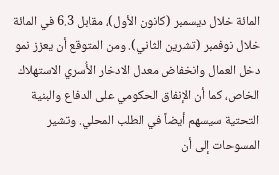المائة خلال ديسمبر (كانون الأول)، مقابل 6.3 في المائة خلال نوفمبر (تشرين الثاني). ومن المتوقع أن يعزز نمو دخل العمال وانخفاض معدل الادخار الأُسري الاستهلاك الخاص، كما أن الإنفاق الحكومي على الدفاع والبنية التحتية سيسهم أيضاً في الطلب المحلي. وتشير المسوحات إلى أن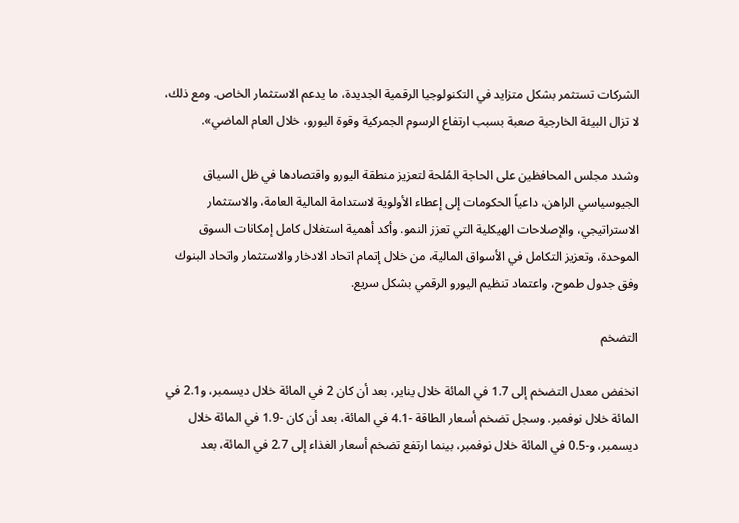الشركات تستثمر بشكل متزايد في التكنولوجيا الرقمية الجديدة، ما يدعم الاستثمار الخاص. ومع ذلك، لا تزال البيئة الخارجية صعبة بسبب ارتفاع الرسوم الجمركية وقوة اليورو، خلال العام الماضي».

وشدد مجلس المحافظين على الحاجة المُلحة لتعزيز منطقة اليورو واقتصادها في ظل السياق الجيوسياسي الراهن، داعياً الحكومات إلى إعطاء الأولوية لاستدامة المالية العامة، والاستثمار الاستراتيجي، والإصلاحات الهيكلية التي تعزز النمو. وأكد أهمية استغلال كامل إمكانات السوق الموحدة، وتعزيز التكامل في الأسواق المالية، من خلال إتمام اتحاد الادخار والاستثمار واتحاد البنوك وفق جدول طموح، واعتماد تنظيم اليورو الرقمي بشكل سريع.

التضخم

انخفض معدل التضخم إلى 1.7 في المائة خلال يناير، بعد أن كان 2 في المائة خلال ديسمبر، و2.1 في المائة خلال نوفمبر. وسجل تضخم أسعار الطاقة -4.1 في المائة، بعد أن كان -1.9 في المائة خلال ديسمبر، و-0.5 في المائة خلال نوفمبر، بينما ارتفع تضخم أسعار الغذاء إلى 2.7 في المائة، بعد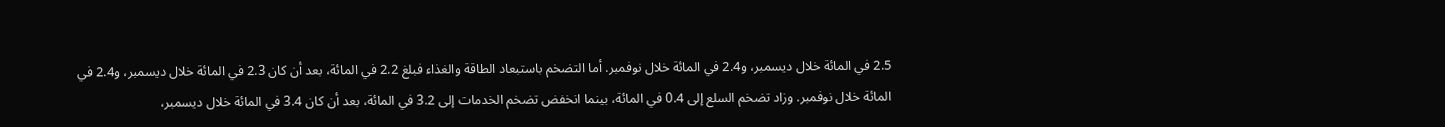2.5 في المائة خلال ديسمبر، و2.4 في المائة خلال نوفمبر. أما التضخم باستبعاد الطاقة والغذاء فبلغ 2.2 في المائة، بعد أن كان 2.3 في المائة خلال ديسمبر، و2.4 في المائة خلال نوفمبر. وزاد تضخم السلع إلى 0.4 في المائة، بينما انخفض تضخم الخدمات إلى 3.2 في المائة، بعد أن كان 3.4 في المائة خلال ديسمبر،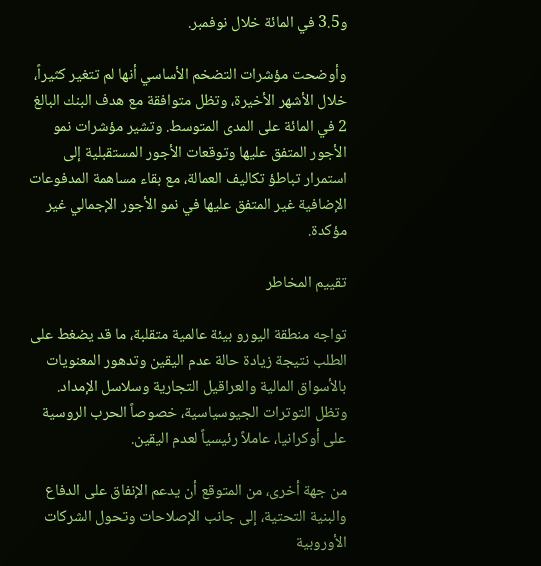و3.5 في المائة خلال نوفمبر.

وأوضحت مؤشرات التضخم الأساسي أنها لم تتغير كثيراً، خلال الأشهر الأخيرة، وتظل متوافقة مع هدف البنك البالغ 2 في المائة على المدى المتوسط. وتشير مؤشرات نمو الأجور المتفق عليها وتوقعات الأجور المستقبلية إلى استمرار تباطؤ تكاليف العمالة، مع بقاء مساهمة المدفوعات الإضافية غير المتفق عليها في نمو الأجور الإجمالي غير مؤكدة.

تقييم المخاطر

تواجه منطقة اليورو بيئة عالمية متقلبة، ما قد يضغط على الطلب نتيجة زيادة حالة عدم اليقين وتدهور المعنويات بالأسواق المالية والعراقيل التجارية وسلاسل الإمداد. وتظل التوترات الجيوسياسية، خصوصاً الحرب الروسية على أوكرانيا، عاملاً رئيسياً لعدم اليقين.

من جهة أخرى، من المتوقع أن يدعم الإنفاق على الدفاع والبنية التحتية، إلى جانب الإصلاحات وتحول الشركات الأوروبية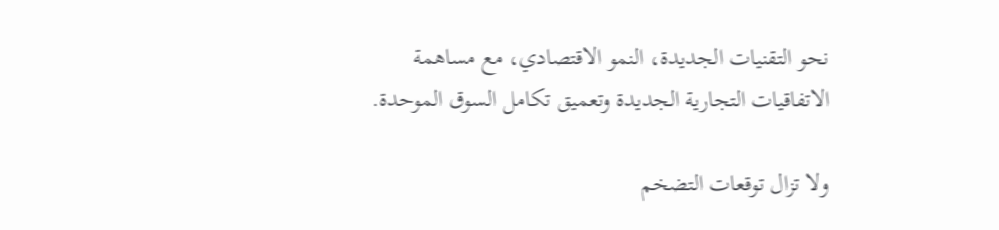نحو التقنيات الجديدة، النمو الاقتصادي، مع مساهمة الاتفاقيات التجارية الجديدة وتعميق تكامل السوق الموحدة.

ولا تزال توقعات التضخم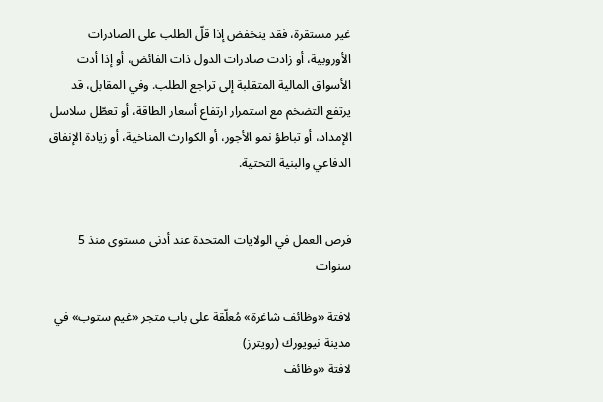غير مستقرة، فقد ينخفض إذا قلّ الطلب على الصادرات الأوروبية، أو زادت صادرات الدول ذات الفائض، أو إذا أدت الأسواق المالية المتقلبة إلى تراجع الطلب. وفي المقابل، قد يرتفع التضخم مع استمرار ارتفاع أسعار الطاقة، أو تعطّل سلاسل الإمداد، أو تباطؤ نمو الأجور، أو الكوارث المناخية، أو زيادة الإنفاق الدفاعي والبنية التحتية.


فرص العمل في الولايات المتحدة عند أدنى مستوى منذ 5 سنوات

لافتة «وظائف شاغرة» مُعلّقة على باب متجر «غيم ستوب» في مدينة نيويورك (رويترز)
لافتة «وظائف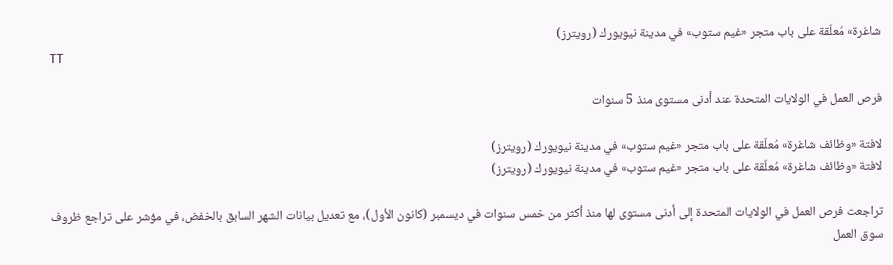شاغرة» مُعلّقة على باب متجر «غيم ستوب» في مدينة نيويورك (رويترز)
TT

فرص العمل في الولايات المتحدة عند أدنى مستوى منذ 5 سنوات

لافتة «وظائف شاغرة» مُعلّقة على باب متجر «غيم ستوب» في مدينة نيويورك (رويترز)
لافتة «وظائف شاغرة» مُعلّقة على باب متجر «غيم ستوب» في مدينة نيويورك (رويترز)

تراجعت فرص العمل في الولايات المتحدة إلى أدنى مستوى لها منذ أكثر من خمس سنوات في ديسمبر (كانون الأول)، مع تعديل بيانات الشهر السابق بالخفض، في مؤشر على تراجع ظروف سوق العمل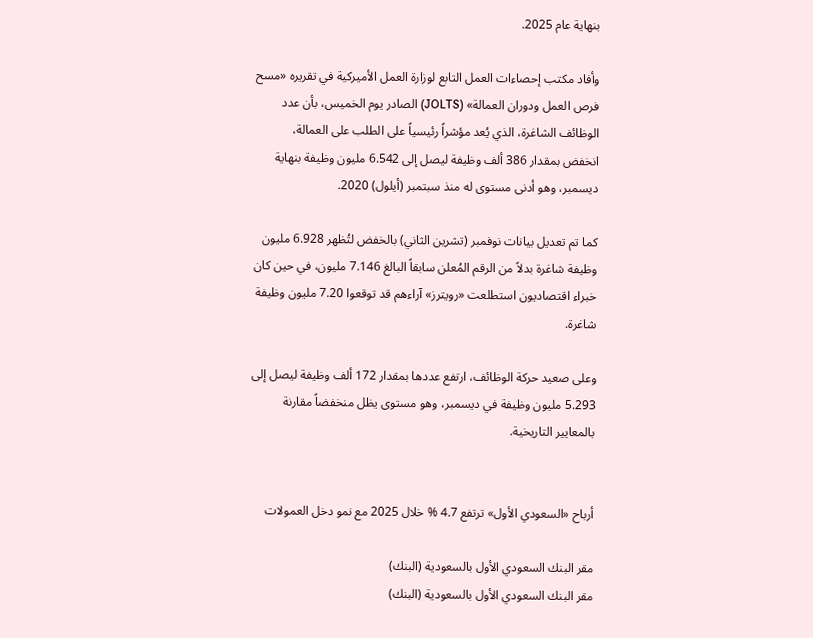بنهاية عام 2025.

وأفاد مكتب إحصاءات العمل التابع لوزارة العمل الأميركية في تقريره «مسح فرص العمل ودوران العمالة» (JOLTS) الصادر يوم الخميس، بأن عدد الوظائف الشاغرة، الذي يُعد مؤشراً رئيسياً على الطلب على العمالة، انخفض بمقدار 386 ألف وظيفة ليصل إلى 6.542 مليون وظيفة بنهاية ديسمبر، وهو أدنى مستوى له منذ سبتمبر (أيلول) 2020.

كما تم تعديل بيانات نوفمبر (تشرين الثاني) بالخفض لتُظهر 6.928 مليون وظيفة شاغرة بدلاً من الرقم المُعلن سابقاً البالغ 7.146 مليون، في حين كان خبراء اقتصاديون استطلعت «رويترز» آراءهم قد توقعوا 7.20 مليون وظيفة شاغرة.

وعلى صعيد حركة الوظائف، ارتفع عددها بمقدار 172 ألف وظيفة ليصل إلى 5.293 مليون وظيفة في ديسمبر، وهو مستوى يظل منخفضاً مقارنة بالمعايير التاريخية.


أرباح «السعودي الأول» ترتفع 4.7 % خلال 2025 مع نمو دخل العمولات

مقر البنك السعودي الأول بالسعودية (البنك)
مقر البنك السعودي الأول بالسعودية (البنك)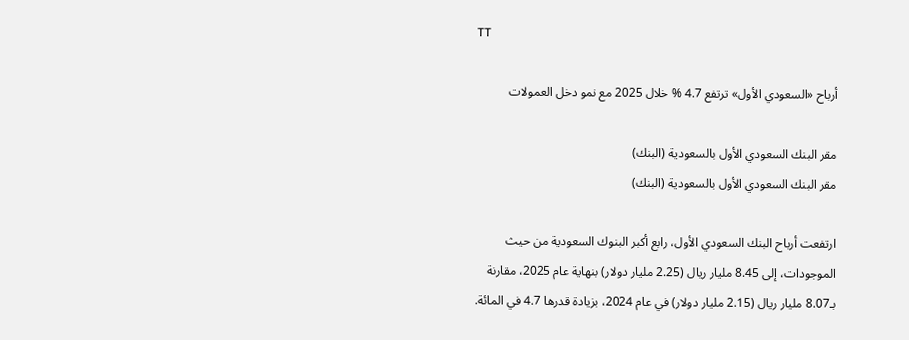TT

أرباح «السعودي الأول» ترتفع 4.7 % خلال 2025 مع نمو دخل العمولات

مقر البنك السعودي الأول بالسعودية (البنك)
مقر البنك السعودي الأول بالسعودية (البنك)

ارتفعت أرباح البنك السعودي الأول، رابع أكبر البنوك السعودية من حيث الموجودات، إلى 8.45 مليار ريال (2.25 مليار دولار) بنهاية عام 2025، مقارنة بـ8.07 مليار ريال (2.15 مليار دولار) في عام 2024، بزيادة قدرها 4.7 في المائة.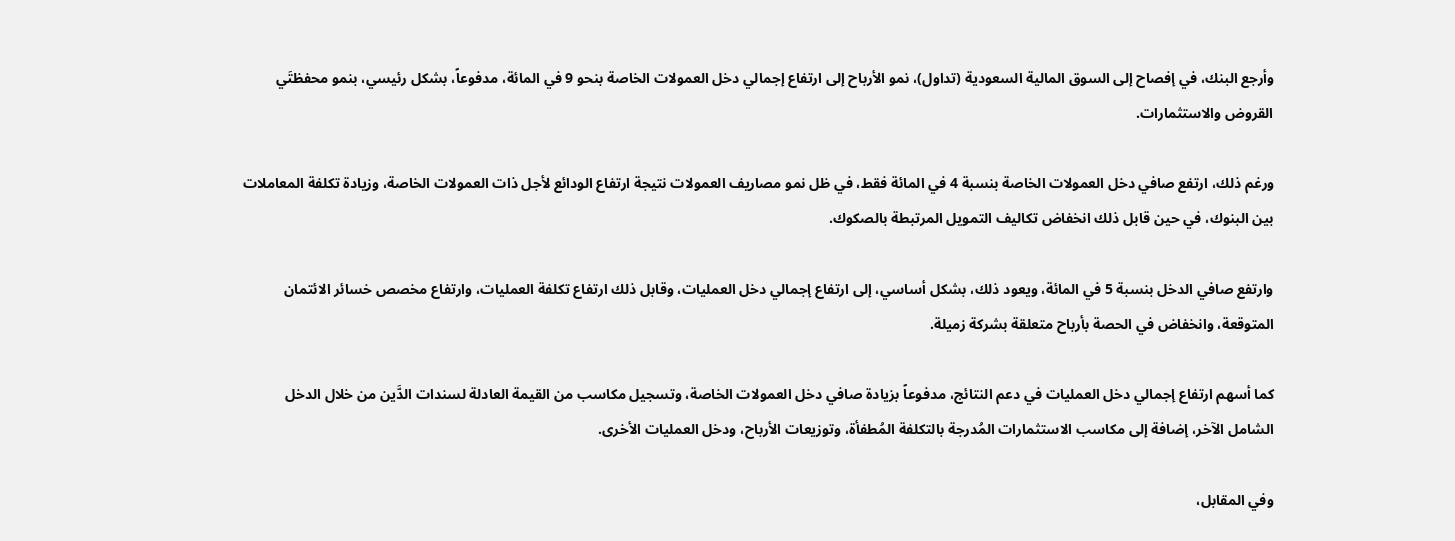وأرجع البنك، في إفصاح إلى السوق المالية السعودية (تداول)، نمو الأرباح إلى ارتفاع إجمالي دخل العمولات الخاصة بنحو 9 في المائة، مدفوعاً، بشكل رئيسي، بنمو محفظتَي القروض والاستثمارات.

ورغم ذلك، ارتفع صافي دخل العمولات الخاصة بنسبة 4 في المائة فقط، في ظل نمو مصاريف العمولات نتيجة ارتفاع الودائع لأجل ذات العمولات الخاصة، وزيادة تكلفة المعاملات بين البنوك، في حين قابل ذلك انخفاض تكاليف التمويل المرتبطة بالصكوك.

وارتفع صافي الدخل بنسبة 5 في المائة، ويعود ذلك، بشكل أساسي، إلى ارتفاع إجمالي دخل العمليات، وقابل ذلك ارتفاع تكلفة العمليات، وارتفاع مخصص خسائر الائتمان المتوقعة، وانخفاض في الحصة بأرباح متعلقة بشركة زميلة.

كما أسهم ارتفاع إجمالي دخل العمليات في دعم النتائج، مدفوعاً بزيادة صافي دخل العمولات الخاصة، وتسجيل مكاسب من القيمة العادلة لسندات الدَّين من خلال الدخل الشامل الآخر، إضافة إلى مكاسب الاستثمارات المُدرجة بالتكلفة المُطفأة، وتوزيعات الأرباح، ودخل العمليات الأخرى.

وفي المقابل،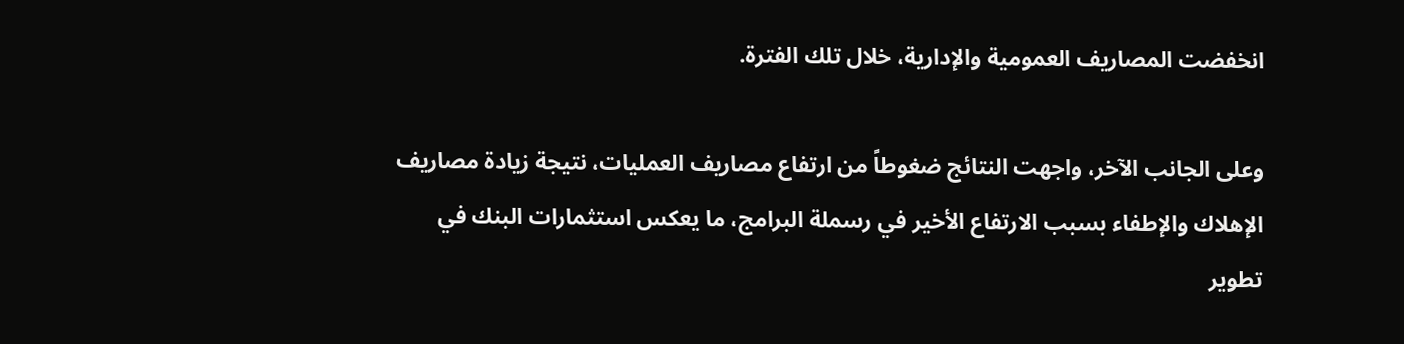انخفضت المصاريف العمومية والإدارية، خلال تلك الفترة.

وعلى الجانب الآخر، واجهت النتائج ضغوطاً من ارتفاع مصاريف العمليات، نتيجة زيادة مصاريف الإهلاك والإطفاء بسبب الارتفاع الأخير في رسملة البرامج، ما يعكس استثمارات البنك في تطوير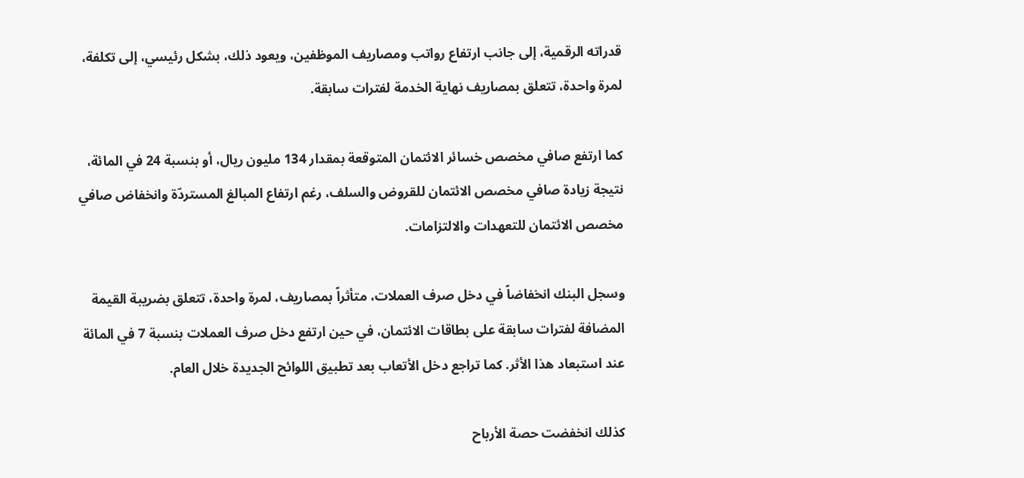قدراته الرقمية، إلى جانب ارتفاع رواتب ومصاريف الموظفين، ويعود ذلك، بشكل رئيسي، إلى تكلفة، لمرة واحدة، تتعلق بمصاريف نهاية الخدمة لفترات سابقة.

كما ارتفع صافي مخصص خسائر الائتمان المتوقعة بمقدار 134 مليون ريال، أو بنسبة 24 في المائة، نتيجة زيادة صافي مخصص الائتمان للقروض والسلف، رغم ارتفاع المبالغ المستردّة وانخفاض صافي مخصص الائتمان للتعهدات والالتزامات.

وسجل البنك انخفاضاً في دخل صرف العملات، متأثراً بمصاريف، لمرة واحدة، تتعلق بضريبة القيمة المضافة لفترات سابقة على بطاقات الائتمان، في حين ارتفع دخل صرف العملات بنسبة 7 في المائة عند استبعاد هذا الأثر. كما تراجع دخل الأتعاب بعد تطبيق اللوائح الجديدة خلال العام.

كذلك انخفضت حصة الأرباح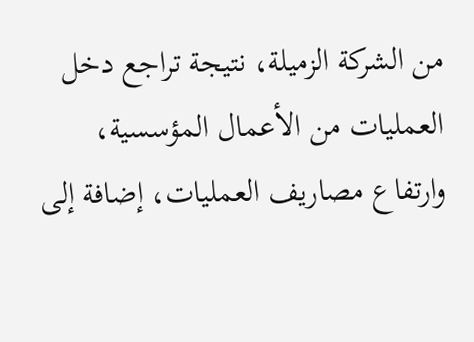من الشركة الزميلة، نتيجة تراجع دخل العمليات من الأعمال المؤسسية، وارتفاع مصاريف العمليات، إضافة إلى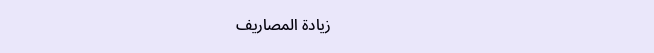زيادة المصاريف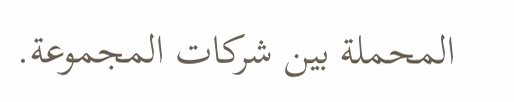المحملة بين شركات المجموعة.